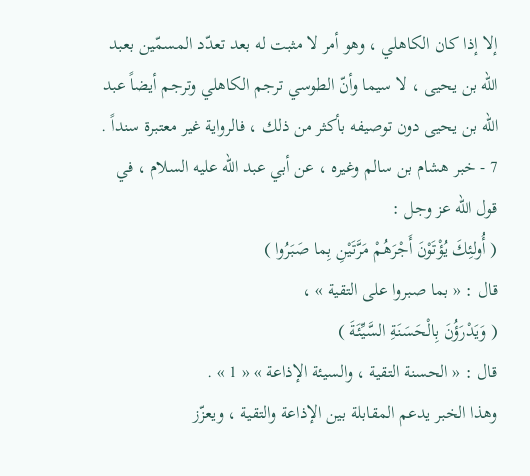إلا إذا كان الكاهلي ، وهو أمر لا مثبت له بعد تعدّد المسمّين بعبد الله بن يحيى ، لا سيما وأنّ الطوسي ترجم الكاهلي وترجم أيضاً عبد الله بن يحيى دون توصيفه بأكثر من ذلك ، فالرواية غير معتبرة سنداً .
7 - خبر هشام بن سالم وغيره ، عن أبي عبد الله عليه السلام ، في قول الله عز وجل :
( أُولئِكَ يُؤْتَوْنَ أَجْرَهُمْ مَرَّتَيْنِ بِما صَبَرُوا )
قال : « بما صبروا على التقية » ،
( وَيَدْرَؤُنَ بِالْحَسَنَةِ السَّيِّئَةَ )
قال : « الحسنة التقية ، والسيئة الإذاعة » « 1 » .
وهذا الخبر يدعم المقابلة بين الإذاعة والتقية ، ويعزّز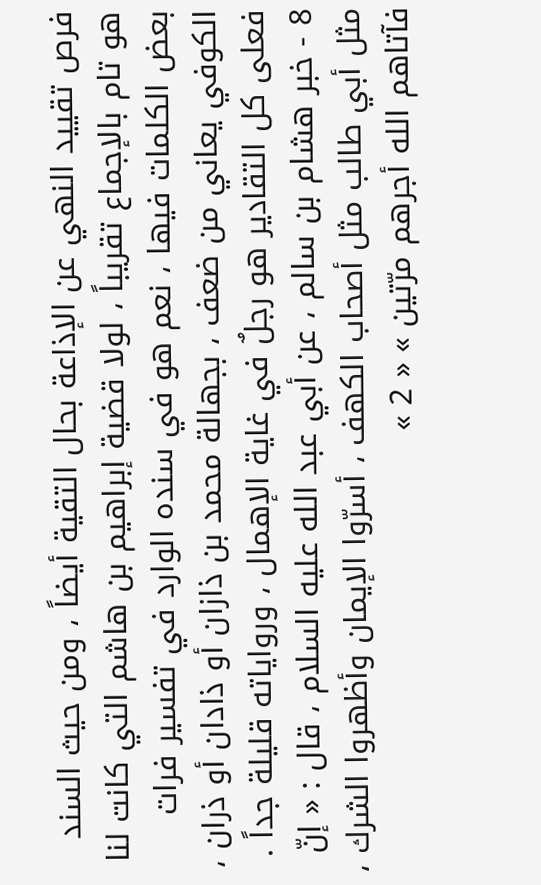فرص تقييد النهي عن الإذاعة بحال التقية أيضاً ، ومن حيث السند هو تام بالإجماع تقريباً ، لولا قضية إبراهيم بن هاشم التي كانت لنا بعض الكلمات فيها ، نعم هو في سنده الوارد في تفسير فرات الكوفي يعاني من ضعف ، بجهالة محمد بن ذازان أو ذادان أو ذران ، فعلى كل التقادير هو رجلٌ في غاية الإهمال ، ورواياته قليلة جداً .
8 - خبر هشام بن سالم ، عن أبي عبد الله عليه السلام ، قال : « إنّ مثل أبي طالب مثل أصحاب الكهف ، أسرّوا الإيمان وأظهروا الشرك ، فآتاهم الله أجرهم مرّتين » « 2 »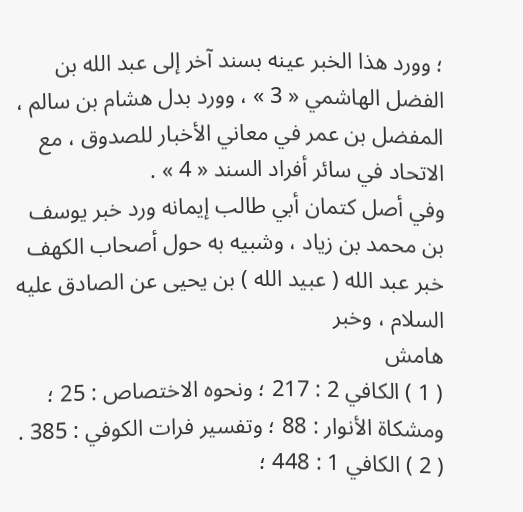؛ وورد هذا الخبر عينه بسند آخر إلى عبد الله بن الفضل الهاشمي « 3 » ، وورد بدل هشام بن سالم ، المفضل بن عمر في معاني الأخبار للصدوق ، مع الاتحاد في سائر أفراد السند « 4 » .
وفي أصل كتمان أبي طالب إيمانه ورد خبر يوسف بن محمد بن زياد ، وشبيه به حول أصحاب الكهف خبر عبد الله ( عبيد الله ) بن يحيى عن الصادق عليه السلام ، وخبر
هامش
( 1 ) الكافي 2 : 217 ؛ ونحوه الاختصاص : 25 ؛ ومشكاة الأنوار : 88 ؛ وتفسير فرات الكوفي : 385 .
( 2 ) الكافي 1 : 448 ؛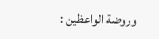وروضة الواعظين :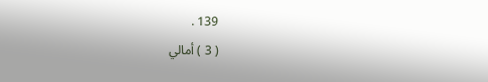139 .
( 3 ) أمالي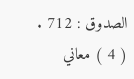الصدوق : 712 .
( 4 ) معاني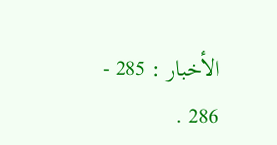الأخبار : 285 - 286 .